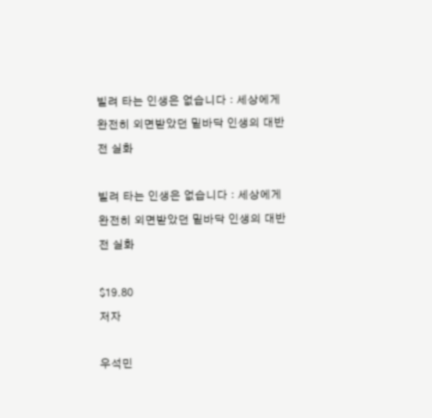빌려 타는 인생은 없습니다 : 세상에게 완전히 외면받았던 밑바닥 인생의 대반전 실화

빌려 타는 인생은 없습니다 : 세상에게 완전히 외면받았던 밑바닥 인생의 대반전 실화

$19.80
저자

우석민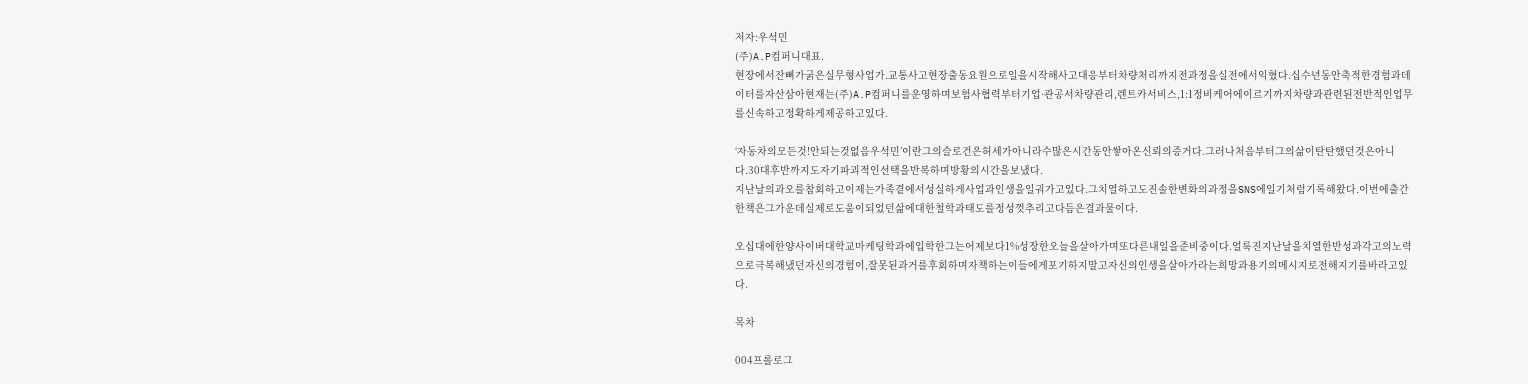저자:우석민
(주)A.P컴퍼니대표.
현장에서잔뼈가굵은실무형사업가.교통사고현장출동요원으로일을시작해사고대응부터차량처리까지전과정을실전에서익혔다.십수년동안축적한경험과데이터를자산삼아현재는(주)A.P컴퍼니를운영하며보험사협력부터기업·관공서차량관리,렌트카서비스,1:1정비케어에이르기까지차량과관련된전반적인업무를신속하고정확하게제공하고있다.

‘자동차의모든것!안되는것없음우석민’이란그의슬로건은허세가아니라수많은시간동안쌓아온신뢰의증거다.그러나처음부터그의삶이탄탄했던것은아니다.30대후반까지도자기파괴적인선택을반복하며방황의시간을보냈다.
지난날의과오를참회하고이제는가족곁에서성실하게사업과인생을일궈가고있다.그치열하고도진솔한변화의과정을SNS에일기처럼기록해왔다.이번에출간한책은그가운데실제로도움이되었던삶에대한철학과태도를정성껏추리고다듬은결과물이다.

오십대에한양사이버대학교마케팅학과에입학한그는어제보다1%성장한오늘을살아가며또다른내일을준비중이다.얼룩진지난날을치열한반성과각고의노력으로극복해냈던자신의경험이,잘못된과거를후회하며자책하는이들에게포기하지말고자신의인생을살아가라는희망과용기의메시지로전해지기를바라고있다.

목차

004프롤로그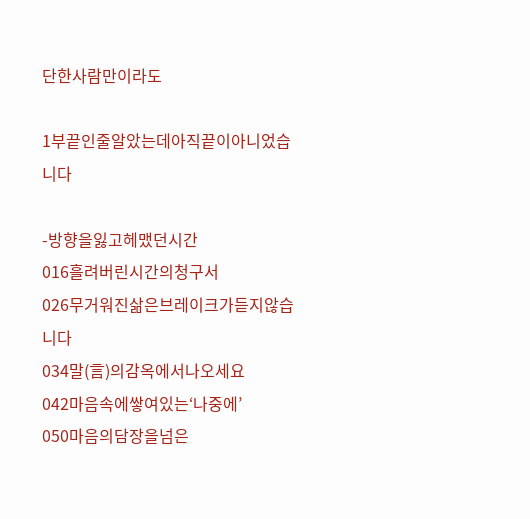단한사람만이라도

1부끝인줄알았는데아직끝이아니었습니다

-방향을잃고헤맸던시간
016흘려버린시간의청구서
026무거워진삶은브레이크가듣지않습니다
034말(言)의감옥에서나오세요
042마음속에쌓여있는‘나중에’
050마음의담장을넘은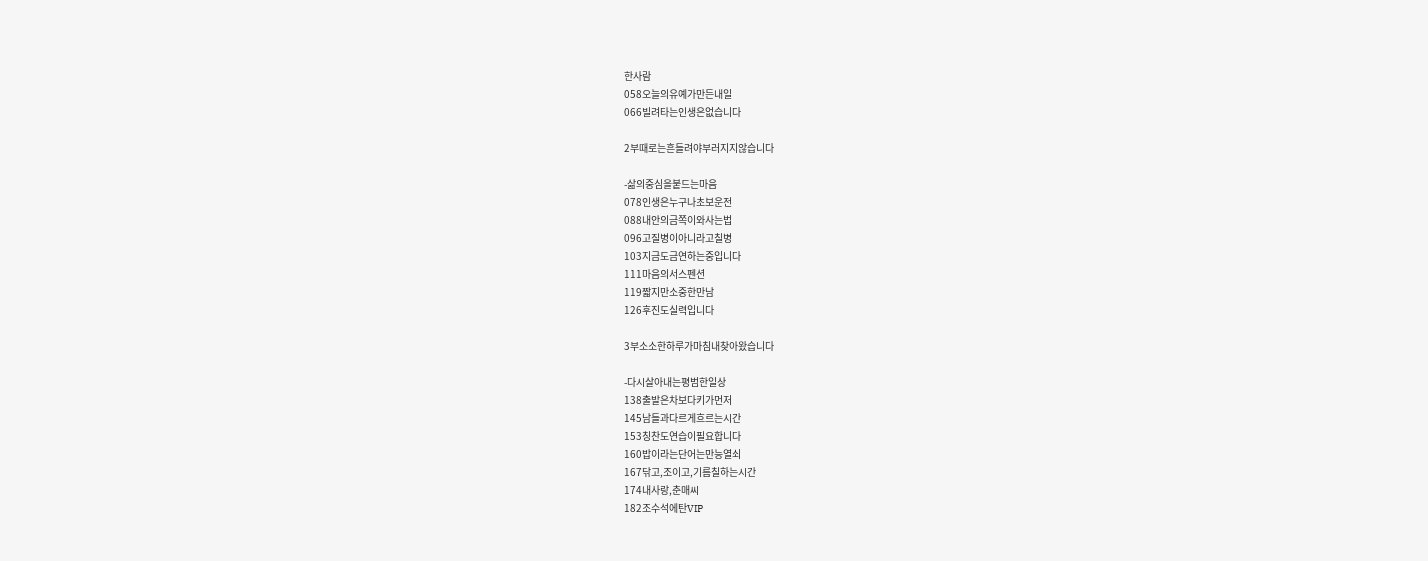한사람
058오늘의유예가만든내일
066빌려타는인생은없습니다

2부때로는흔들려야부러지지않습니다

-삶의중심을붙드는마음
078인생은누구나초보운전
088내안의금쪽이와사는법
096고질병이아니라고칠병
103지금도금연하는중입니다
111마음의서스펜션
119짧지만소중한만남
126후진도실력입니다

3부소소한하루가마침내찾아왔습니다

-다시살아내는평범한일상
138출발은차보다키가먼저
145남들과다르게흐르는시간
153칭찬도연습이필요합니다
160밥이라는단어는만능열쇠
167닦고,조이고,기름칠하는시간
174내사랑,춘매씨
182조수석에탄VIP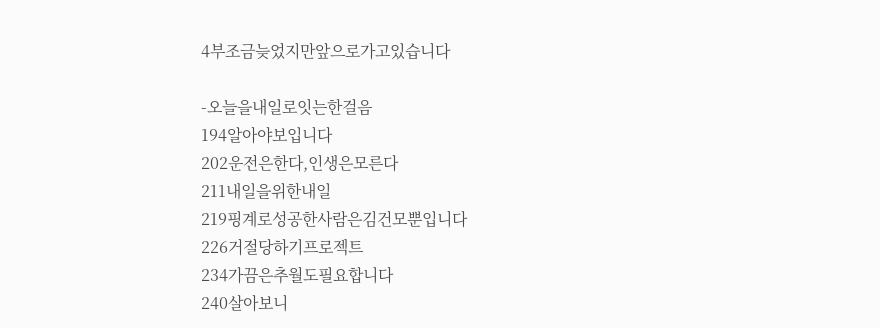4부조금늦었지만앞으로가고있습니다

-오늘을내일로잇는한걸음
194알아야보입니다
202운전은한다,인생은모른다
211내일을위한내일
219핑계로성공한사람은김건모뿐입니다
226거절당하기프로젝트
234가끔은추월도필요합니다
240살아보니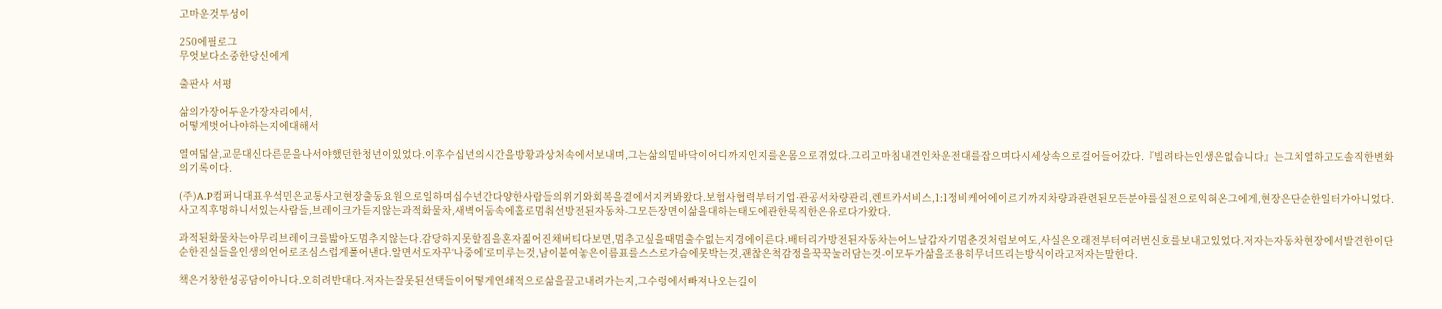고마운것투성이

250에필로그
무엇보다소중한당신에게

출판사 서평

삶의가장어두운가장자리에서,
어떻게벗어나야하는지에대해서

열여덟살,교문대신다른문을나서야했던한청년이있었다.이후수십년의시간을방황과상처속에서보내며,그는삶의밑바닥이어디까지인지를온몸으로겪었다.그리고마침내견인차운전대를잡으며다시세상속으로걸어들어갔다.『빌려타는인생은없습니다』는그치열하고도솔직한변화의기록이다.

(주)A.P컴퍼니대표우석민은교통사고현장출동요원으로일하며십수년간다양한사람들의위기와회복을곁에서지켜봐왔다.보험사협력부터기업·관공서차량관리,렌트카서비스,1:1정비케어에이르기까지차량과관련된모든분야를실전으로익혀온그에게,현장은단순한일터가아니었다.사고직후멍하니서있는사람들,브레이크가듣지않는과적화물차,새벽어둠속에홀로멈춰선방전된자동차-그모든장면이삶을대하는태도에관한묵직한은유로다가왔다.

과적된화물차는아무리브레이크를밟아도멈추지않는다.감당하지못할짐을혼자짊어진채버티다보면,멈추고싶을때멈출수없는지경에이른다.배터리가방전된자동차는어느날갑자기멈춘것처럼보여도,사실은오래전부터여러번신호를보내고있었다.저자는자동차현장에서발견한이단순한진실들을인생의언어로조심스럽게풀어낸다.알면서도자꾸‘나중에’로미루는것,남이붙여놓은이름표를스스로가슴에못박는것,괜찮은척감정을꾹꾹눌러담는것-이모두가삶을조용히무너뜨리는방식이라고저자는말한다.

책은거창한성공담이아니다.오히려반대다.저자는잘못된선택들이어떻게연쇄적으로삶을끌고내려가는지,그수렁에서빠져나오는길이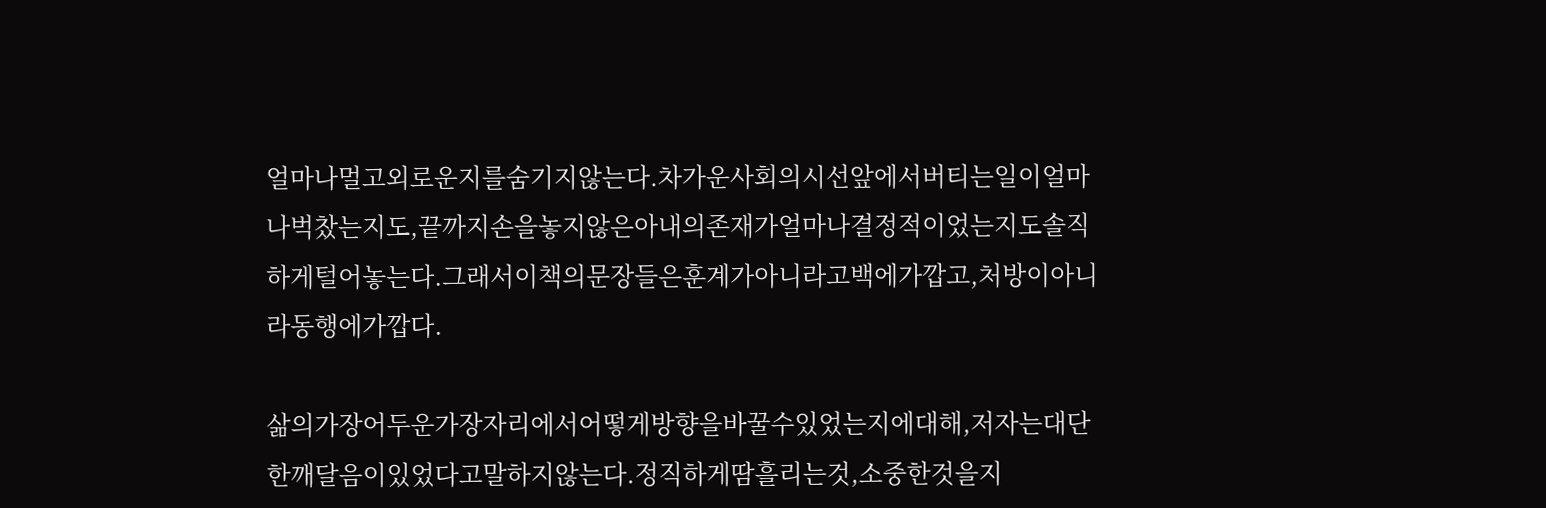얼마나멀고외로운지를숨기지않는다.차가운사회의시선앞에서버티는일이얼마나벅찼는지도,끝까지손을놓지않은아내의존재가얼마나결정적이었는지도솔직하게털어놓는다.그래서이책의문장들은훈계가아니라고백에가깝고,처방이아니라동행에가깝다.

삶의가장어두운가장자리에서어떻게방향을바꿀수있었는지에대해,저자는대단한깨달음이있었다고말하지않는다.정직하게땀흘리는것,소중한것을지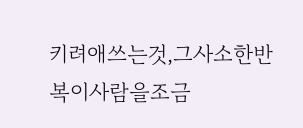키려애쓰는것,그사소한반복이사람을조금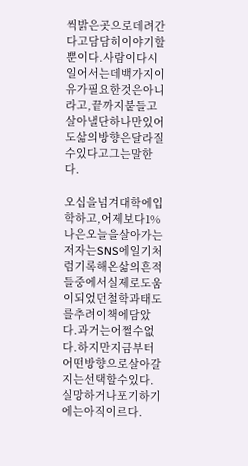씩밝은곳으로데려간다고담담히이야기할뿐이다.사람이다시일어서는데백가지이유가필요한것은아니라고,끝까지붙들고살아낼단하나만있어도삶의방향은달라질수있다고그는말한다.

오십을넘겨대학에입학하고,어제보다1%나은오늘을살아가는저자는SNS에일기처럼기록해온삶의흔적들중에서실제로도움이되었던철학과태도를추려이책에담았다.과거는어쩔수없다.하지만지금부터어떤방향으로살아갈지는선택할수있다.실망하거나포기하기에는아직이르다.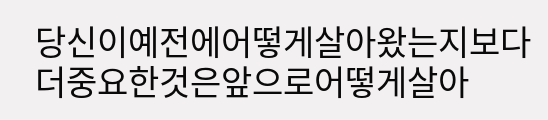당신이예전에어떻게살아왔는지보다더중요한것은앞으로어떻게살아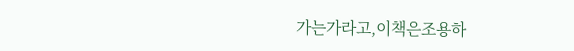가는가라고,이책은조용하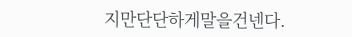지만단단하게말을건넨다.